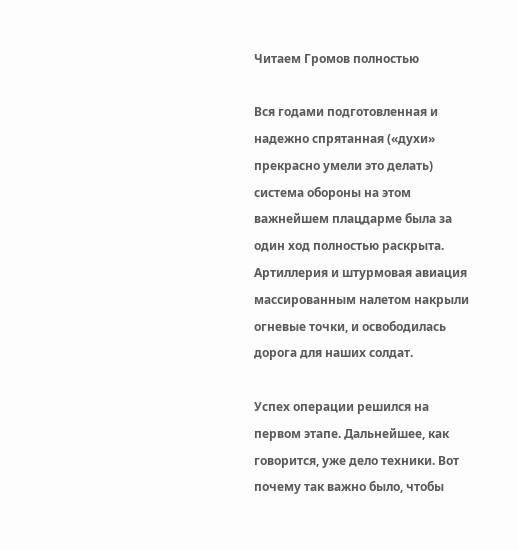Читаем Громов полностью

Вся годами подготовленная и надежно спрятанная («духи» прекрасно умели это делать) система обороны на этом важнейшем плацдарме была за один ход полностью раскрыта. Артиллерия и штурмовая авиация массированным налетом накрыли огневые точки, и освободилась дорога для наших солдат.

Успех операции решился на первом этапе. Дальнейшее, как говорится, уже дело техники. Вот почему так важно было, чтобы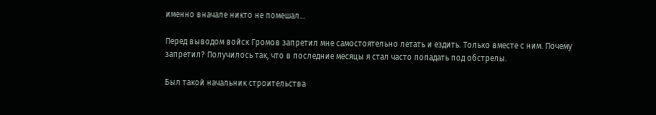именно вначале никто не помешал…

Перед выводом войск Громов запретил мне самостоятельно летать и ездить. Только вместе с ним. Почему запретил? Получилось так, что в последние месяцы я стал часто попадать под обстрелы.

Был такой начальник строительства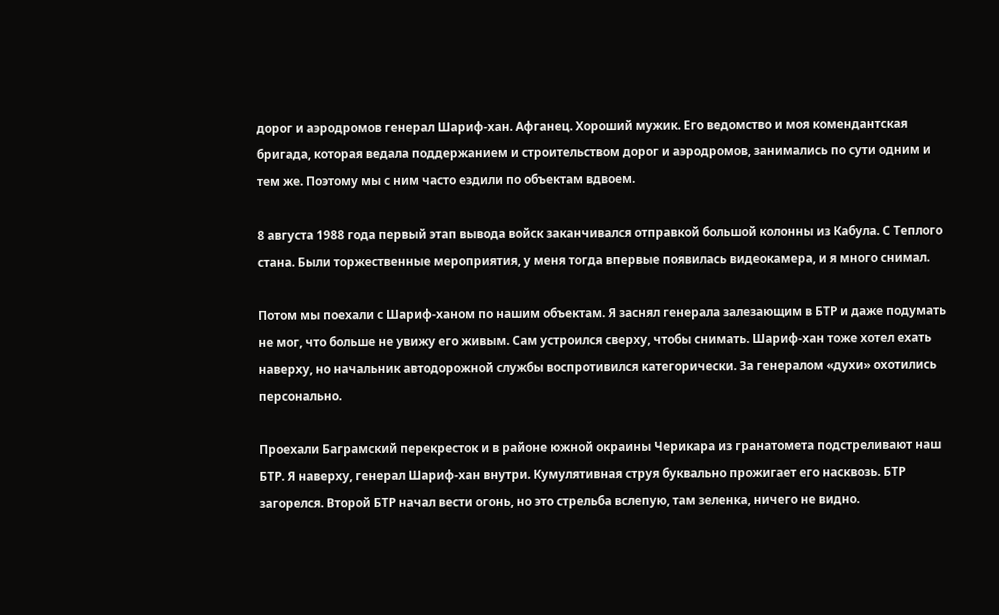дорог и аэродромов генерал Шариф-хан. Афганец. Хороший мужик. Его ведомство и моя комендантская бригада, которая ведала поддержанием и строительством дорог и аэродромов, занимались по сути одним и тем же. Поэтому мы с ним часто ездили по объектам вдвоем.

8 августа 1988 года первый этап вывода войск заканчивался отправкой большой колонны из Кабула. С Теплого стана. Были торжественные мероприятия, у меня тогда впервые появилась видеокамера, и я много снимал.

Потом мы поехали с Шариф-ханом по нашим объектам. Я заснял генерала залезающим в БТР и даже подумать не мог, что больше не увижу его живым. Сам устроился сверху, чтобы снимать. Шариф-хан тоже хотел ехать наверху, но начальник автодорожной службы воспротивился категорически. За генералом «духи» охотились персонально.

Проехали Баграмский перекресток и в районе южной окраины Черикара из гранатомета подстреливают наш БТР. Я наверху, генерал Шариф-хан внутри. Кумулятивная струя буквально прожигает его насквозь. БТР загорелся. Второй БТР начал вести огонь, но это стрельба вслепую, там зеленка, ничего не видно.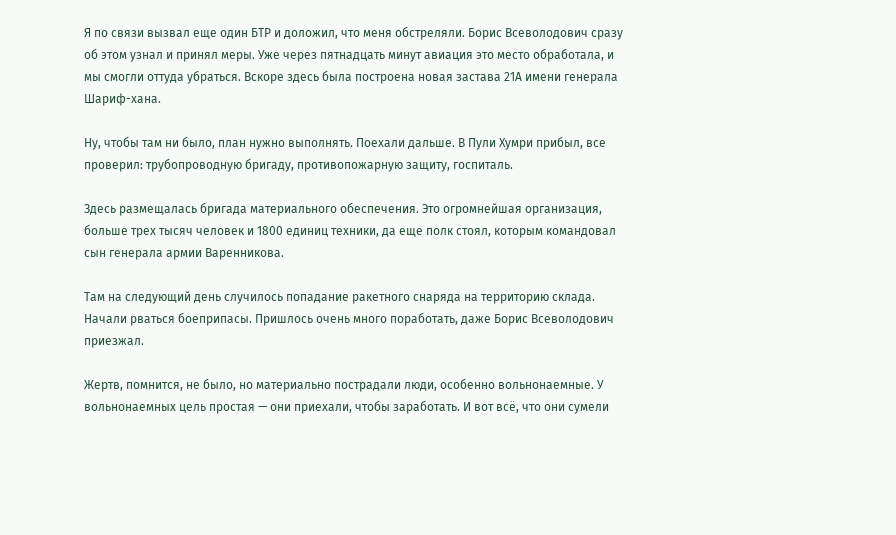Я по связи вызвал еще один БТР и доложил, что меня обстреляли. Борис Всеволодович сразу об этом узнал и принял меры. Уже через пятнадцать минут авиация это место обработала, и мы смогли оттуда убраться. Вскоре здесь была построена новая застава 21А имени генерала Шариф-хана.

Ну, чтобы там ни было, план нужно выполнять. Поехали дальше. В Пули Хумри прибыл, все проверил: трубопроводную бригаду, противопожарную защиту, госпиталь.

Здесь размещалась бригада материального обеспечения. Это огромнейшая организация, больше трех тысяч человек и 1800 единиц техники, да еще полк стоял, которым командовал сын генерала армии Варенникова.

Там на следующий день случилось попадание ракетного снаряда на территорию склада. Начали рваться боеприпасы. Пришлось очень много поработать, даже Борис Всеволодович приезжал.

Жертв, помнится, не было, но материально пострадали люди, особенно вольнонаемные. У вольнонаемных цель простая — они приехали, чтобы заработать. И вот всё, что они сумели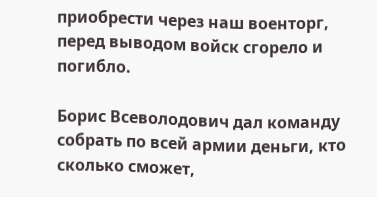приобрести через наш военторг, перед выводом войск сгорело и погибло.

Борис Всеволодович дал команду собрать по всей армии деньги, кто сколько сможет,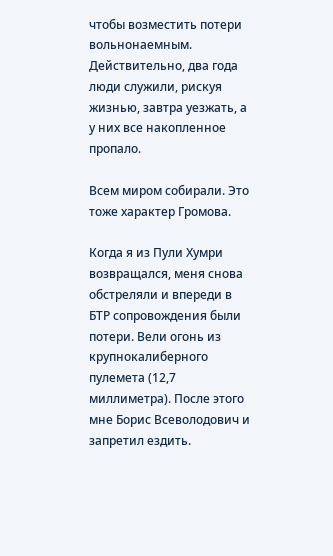чтобы возместить потери вольнонаемным. Действительно, два года люди служили, рискуя жизнью, завтра уезжать, а у них все накопленное пропало.

Всем миром собирали. Это тоже характер Громова.

Когда я из Пули Хумри возвращался, меня снова обстреляли и впереди в БТР сопровождения были потери. Вели огонь из крупнокалиберного пулемета (12,7 миллиметра). После этого мне Борис Всеволодович и запретил ездить.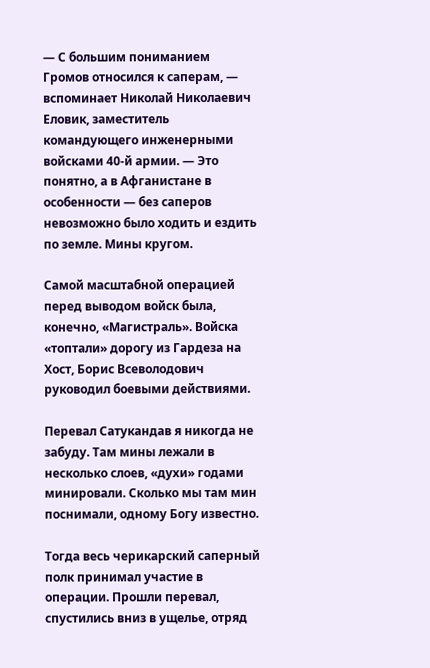— С большим пониманием Громов относился к саперам, — вспоминает Николай Николаевич Еловик, заместитель командующего инженерными войсками 40-й армии. — Это понятно, а в Афганистане в особенности — без саперов невозможно было ходить и ездить по земле. Мины кругом.

Самой масштабной операцией перед выводом войск была, конечно, «Магистраль». Войска «топтали» дорогу из Гардеза на Хост, Борис Всеволодович руководил боевыми действиями.

Перевал Сатукандав я никогда не забуду. Там мины лежали в несколько слоев, «духи» годами минировали. Сколько мы там мин поснимали, одному Богу известно.

Тогда весь черикарский саперный полк принимал участие в операции. Прошли перевал, спустились вниз в ущелье, отряд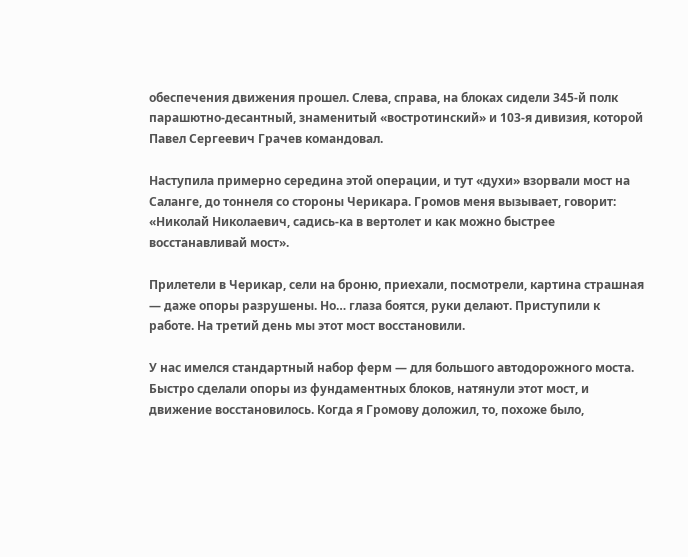обеспечения движения прошел. Слева, справа, на блоках сидели 345-й полк парашютно-десантный, знаменитый «востротинский» и 103-я дивизия, которой Павел Сергеевич Грачев командовал.

Наступила примерно середина этой операции, и тут «духи» взорвали мост на Саланге, до тоннеля со стороны Черикара. Громов меня вызывает, говорит: «Николай Николаевич, садись-ка в вертолет и как можно быстрее восстанавливай мост».

Прилетели в Черикар, сели на броню, приехали, посмотрели, картина страшная — даже опоры разрушены. Но… глаза боятся, руки делают. Приступили к работе. На третий день мы этот мост восстановили.

У нас имелся стандартный набор ферм — для большого автодорожного моста. Быстро сделали опоры из фундаментных блоков, натянули этот мост, и движение восстановилось. Когда я Громову доложил, то, похоже было,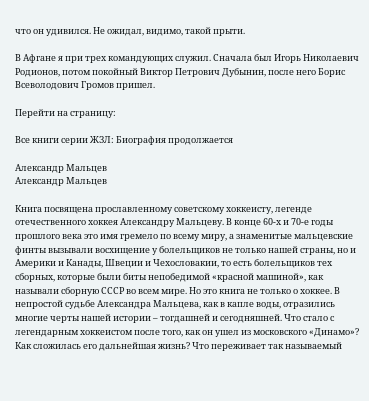что он удивился. Не ожидал, видимо, такой прыти.

В Афгане я при трех командующих служил. Сначала был Игорь Николаевич Родионов, потом покойный Виктор Петрович Дубынин, после него Борис Всеволодович Громов пришел.

Перейти на страницу:

Все книги серии ЖЗЛ: Биография продолжается

Александр Мальцев
Александр Мальцев

Книга посвящена прославленному советскому хоккеисту, легенде отечественного хоккея Александру Мальцеву. В конце 60-х и 70-е годы прошлого века это имя гремело по всему миру, а знаменитые мальцевские финты вызывали восхищение у болельщиков не только нашей страны, но и Америки и Канады, Швеции и Чехословакии, то есть болельщиков тех сборных, которые были биты непобедимой «красной машиной», как называли сборную СССР во всем мире. Но это книга не только о хоккее. В непростой судьбе Александра Мальцева, как в капле воды, отразились многие черты нашей истории – тогдашней и сегодняшней. Что стало с легендарным хоккеистом после того, как он ушел из московского «Динамо»? Как сложилась его дальнейшая жизнь? Что переживает так называемый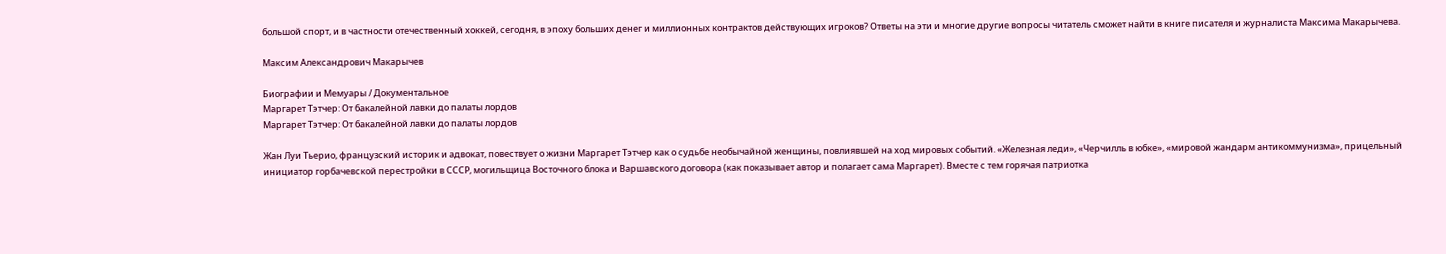большой спорт, и в частности отечественный хоккей, сегодня, в эпоху больших денег и миллионных контрактов действующих игроков? Ответы на эти и многие другие вопросы читатель сможет найти в книге писателя и журналиста Максима Макарычева.

Максим Александрович Макарычев

Биографии и Мемуары / Документальное
Маргарет Тэтчер: От бакалейной лавки до палаты лордов
Маргарет Тэтчер: От бакалейной лавки до палаты лордов

Жан Луи Тьерио, французский историк и адвокат, повествует о жизни Маргарет Тэтчер как о судьбе необычайной женщины, повлиявшей на ход мировых событий. «Железная леди», «Черчилль в юбке», «мировой жандарм антикоммунизма», прицельный инициатор горбачевской перестройки в СССР, могильщица Восточного блока и Варшавского договора (как показывает автор и полагает сама Маргарет). Вместе с тем горячая патриотка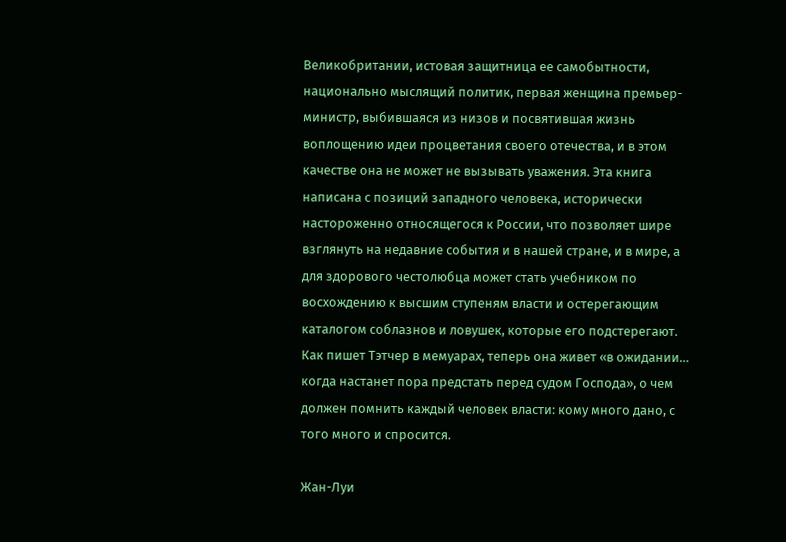Великобритании, истовая защитница ее самобытности, национально мыслящий политик, первая женщина премьер-министр, выбившаяся из низов и посвятившая жизнь воплощению идеи процветания своего отечества, и в этом качестве она не может не вызывать уважения. Эта книга написана с позиций западного человека, исторически настороженно относящегося к России, что позволяет шире взглянуть на недавние события и в нашей стране, и в мире, а для здорового честолюбца может стать учебником по восхождению к высшим ступеням власти и остерегающим каталогом соблазнов и ловушек, которые его подстерегают. Как пишет Тэтчер в мемуарах, теперь она живет «в ожидании… когда настанет пора предстать перед судом Господа», о чем должен помнить каждый человек власти: кому много дано, с того много и спросится.

Жан-Луи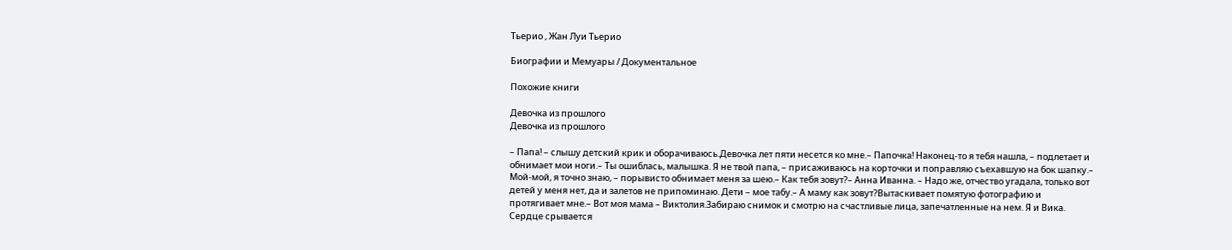Тьерио , Жан Луи Тьерио

Биографии и Мемуары / Документальное

Похожие книги

Девочка из прошлого
Девочка из прошлого

– Папа! – слышу детский крик и оборачиваюсь.Девочка лет пяти несется ко мне.– Папочка! Наконец-то я тебя нашла, – подлетает и обнимает мои ноги.– Ты ошиблась, малышка. Я не твой папа, – присаживаюсь на корточки и поправляю съехавшую на бок шапку.– Мой-мой, я точно знаю, – порывисто обнимает меня за шею.– Как тебя зовут?– Анна Иванна. – Надо же, отчество угадала, только вот детей у меня нет, да и залетов не припоминаю. Дети – мое табу.– А маму как зовут?Вытаскивает помятую фотографию и протягивает мне.– Вот моя мама – Виктолия.Забираю снимок и смотрю на счастливые лица, запечатленные на нем. Я и Вика. Сердце срывается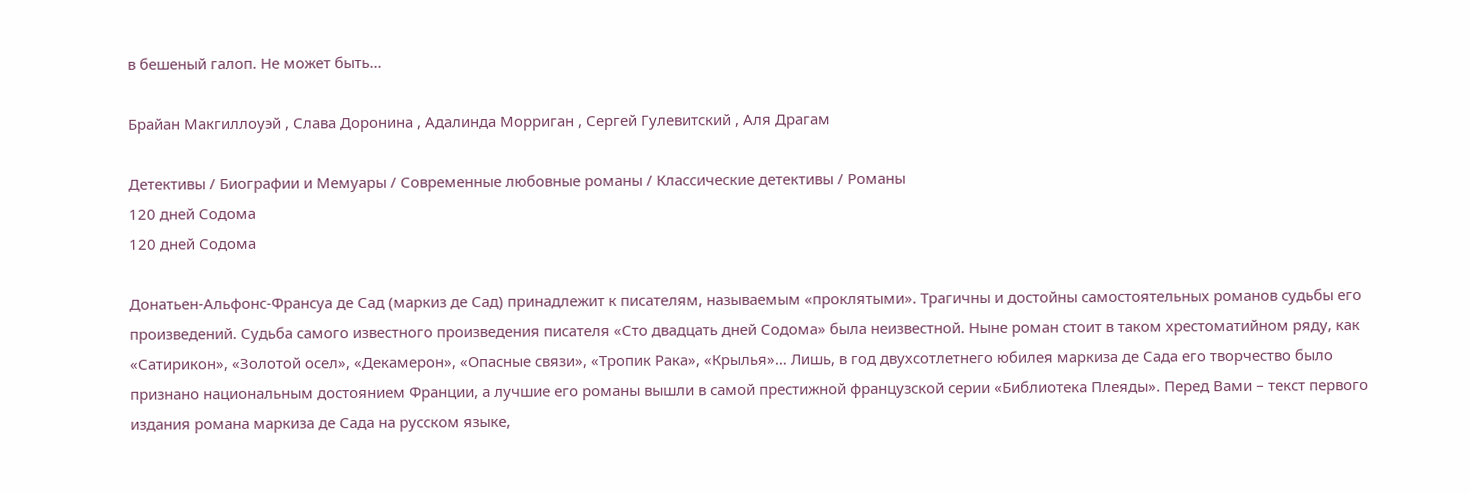в бешеный галоп. Не может быть...

Брайан Макгиллоуэй , Слава Доронина , Адалинда Морриган , Сергей Гулевитский , Аля Драгам

Детективы / Биографии и Мемуары / Современные любовные романы / Классические детективы / Романы
120 дней Содома
120 дней Содома

Донатьен-Альфонс-Франсуа де Сад (маркиз де Сад) принадлежит к писателям, называемым «проклятыми». Трагичны и достойны самостоятельных романов судьбы его произведений. Судьба самого известного произведения писателя «Сто двадцать дней Содома» была неизвестной. Ныне роман стоит в таком хрестоматийном ряду, как «Сатирикон», «Золотой осел», «Декамерон», «Опасные связи», «Тропик Рака», «Крылья»… Лишь, в год двухсотлетнего юбилея маркиза де Сада его творчество было признано национальным достоянием Франции, а лучшие его романы вышли в самой престижной французской серии «Библиотека Плеяды». Перед Вами – текст первого издания романа маркиза де Сада на русском языке,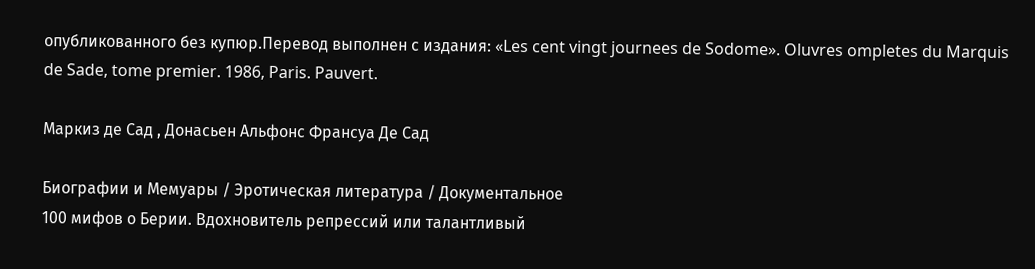опубликованного без купюр.Перевод выполнен с издания: «Les cent vingt journees de Sodome». Oluvres ompletes du Marquis de Sade, tome premier. 1986, Paris. Pauvert.

Маркиз де Сад , Донасьен Альфонс Франсуа Де Сад

Биографии и Мемуары / Эротическая литература / Документальное
100 мифов о Берии. Вдохновитель репрессий или талантливый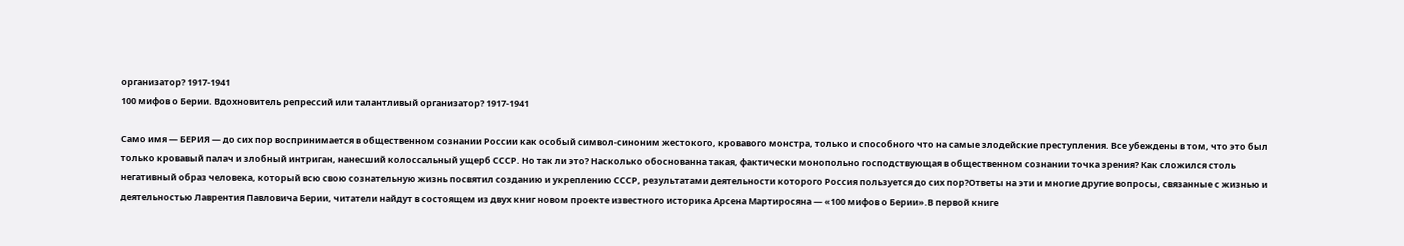организатор? 1917-1941
100 мифов о Берии. Вдохновитель репрессий или талантливый организатор? 1917-1941

Само имя — БЕРИЯ — до сих пор воспринимается в общественном сознании России как особый символ-синоним жестокого, кровавого монстра, только и способного что на самые злодейские преступления. Все убеждены в том, что это был только кровавый палач и злобный интриган, нанесший колоссальный ущерб СССР. Но так ли это? Насколько обоснованна такая, фактически монопольно господствующая в общественном сознании точка зрения? Как сложился столь негативный образ человека, который всю свою сознательную жизнь посвятил созданию и укреплению СССР, результатами деятельности которого Россия пользуется до сих пор?Ответы на эти и многие другие вопросы, связанные с жизнью и деятельностью Лаврентия Павловича Берии, читатели найдут в состоящем из двух книг новом проекте известного историка Арсена Мартиросяна — «100 мифов о Берии».В первой книге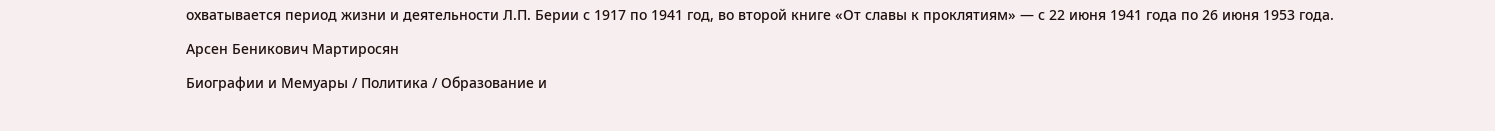охватывается период жизни и деятельности Л.П. Берии с 1917 по 1941 год, во второй книге «От славы к проклятиям» — с 22 июня 1941 года по 26 июня 1953 года.

Арсен Беникович Мартиросян

Биографии и Мемуары / Политика / Образование и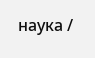наука /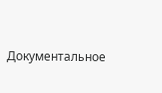Документальное